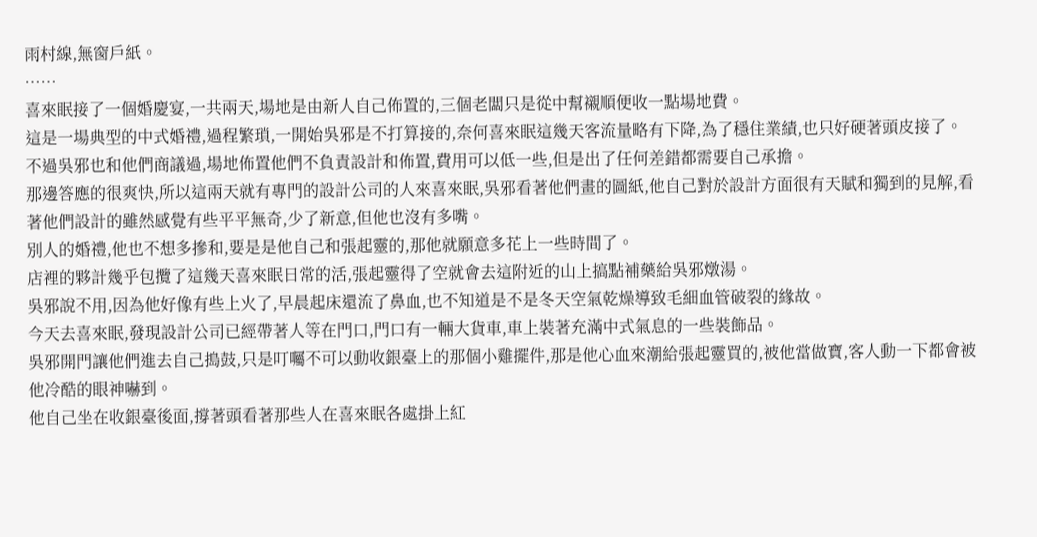雨村線,無窗戶紙。
……
喜來眠接了一個婚慶宴,一共兩天,場地是由新人自己佈置的,三個老闆只是從中幫襯順便收一點場地費。
這是一場典型的中式婚禮,過程繁瑣,一開始吳邪是不打算接的,奈何喜來眠這幾天客流量略有下降,為了穩住業績,也只好硬著頭皮接了。
不過吳邪也和他們商議過,場地佈置他們不負責設計和佈置,費用可以低一些,但是出了任何差錯都需要自己承擔。
那邊答應的很爽快,所以這兩天就有專門的設計公司的人來喜來眠,吳邪看著他們畫的圖紙,他自己對於設計方面很有天賦和獨到的見解,看著他們設計的雖然感覺有些平平無奇,少了新意,但他也沒有多嘴。
別人的婚禮,他也不想多摻和,要是是他自己和張起靈的,那他就願意多花上一些時間了。
店裡的夥計幾乎包攬了這幾天喜來眠日常的活,張起靈得了空就會去這附近的山上搞點補藥給吳邪燉湯。
吳邪說不用,因為他好像有些上火了,早晨起床還流了鼻血,也不知道是不是冬天空氣乾燥導致毛細血管破裂的緣故。
今天去喜來眠,發現設計公司已經帶著人等在門口,門口有一輛大貨車,車上裝著充滿中式氣息的一些裝飾品。
吳邪開門讓他們進去自己搗鼓,只是叮囑不可以動收銀臺上的那個小雞擺件,那是他心血來潮給張起靈買的,被他當做寶,客人動一下都會被他冷酷的眼神嚇到。
他自己坐在收銀臺後面,撐著頭看著那些人在喜來眠各處掛上紅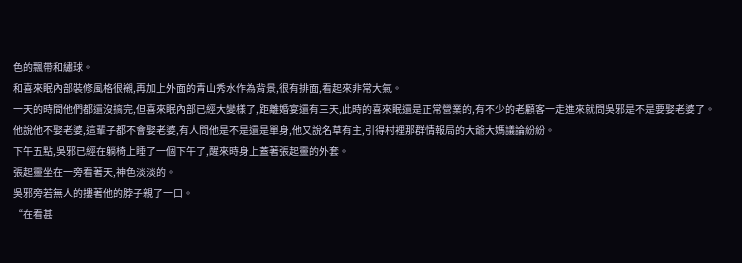色的飄帶和繡球。
和喜來眠內部裝修風格很襯,再加上外面的青山秀水作為背景,很有排面,看起來非常大氣。
一天的時間他們都還沒搞完,但喜來眠內部已經大變樣了,距離婚宴還有三天,此時的喜來眠還是正常營業的,有不少的老顧客一走進來就問吳邪是不是要娶老婆了。
他說他不娶老婆,這輩子都不會娶老婆,有人問他是不是還是單身,他又說名草有主,引得村裡那群情報局的大爺大媽議論紛紛。
下午五點,吳邪已經在躺椅上睡了一個下午了,醒來時身上蓋著張起靈的外套。
張起靈坐在一旁看著天,神色淡淡的。
吳邪旁若無人的摟著他的脖子親了一口。
“在看甚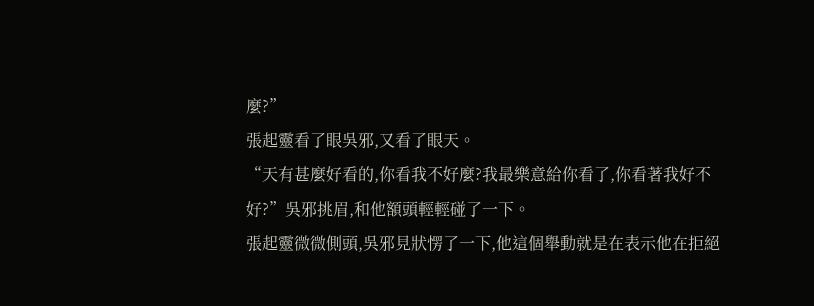麼?”
張起靈看了眼吳邪,又看了眼天。
“天有甚麼好看的,你看我不好麼?我最樂意給你看了,你看著我好不好?”吳邪挑眉,和他額頭輕輕碰了一下。
張起靈微微側頭,吳邪見狀愣了一下,他這個舉動就是在表示他在拒絕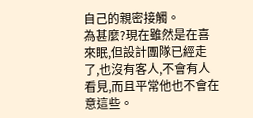自己的親密接觸。
為甚麼?現在雖然是在喜來眠,但設計團隊已經走了,也沒有客人,不會有人看見,而且平常他也不會在意這些。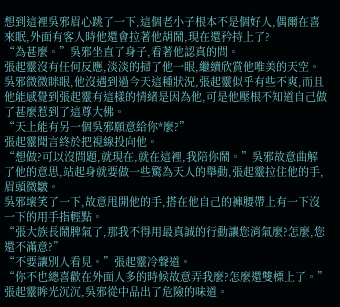想到這裡吳邪眉心跳了一下,這個老小子根本不是個好人,偶爾在喜來眠,外面有客人時他還會拉著他胡鬧,現在還矜持上了?
“為甚麼。”吳邪坐直了身子,看著他認真的問。
張起靈沒有任何反應,淡淡的掃了他一眼,繼續欣賞他唯美的天空。
吳邪微微眯眼,他沒遇到過今天這種狀況,張起靈似乎有些不爽,而且他能感覺到張起靈有這樣的情緒是因為他,可是他壓根不知道自己做了甚麼惹到了這尊大佛。
“天上能有另一個吳邪願意給你*麼?”
張起靈聞言終於把視線投向他。
“想做?可以沒問題,就現在,就在這裡,我陪你鬧。”吳邪故意曲解了他的意思,站起身就要做一些驚為天人的舉動,張起靈拉住他的手,眉頭微皺。
吳邪壞笑了一下,故意甩開他的手,搭在他自己的褲腰帶上有一下沒一下的用手指輕點。
“張大族長鬧脾氣了,那我不得用最真誠的行動讓您消氣麼?怎麼,您還不滿意?”
“不要讓別人看見。”張起靈冷聲道。
“你不也總喜歡在外面人多的時候故意弄我麼?怎麼還雙標上了。”
張起靈眸光沉沉,吳邪從中品出了危險的味道。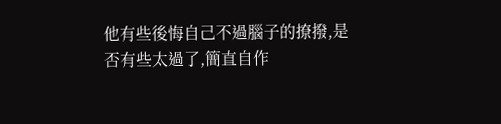他有些後悔自己不過腦子的撩撥,是否有些太過了,簡直自作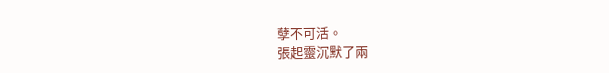孽不可活。
張起靈沉默了兩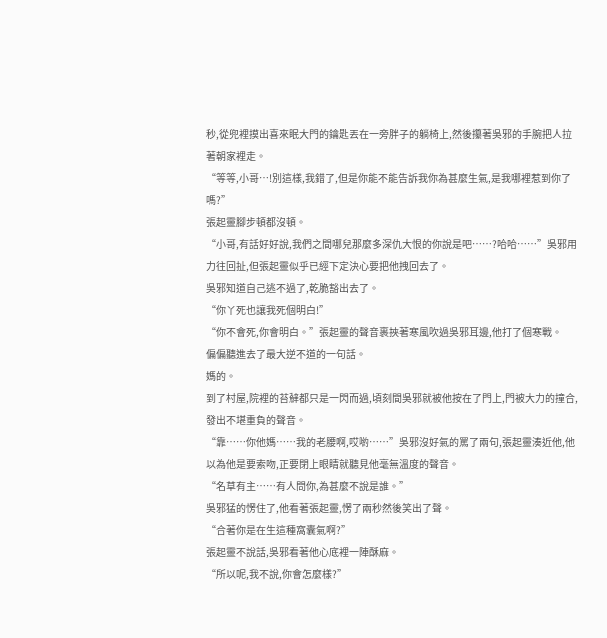秒,從兜裡摸出喜來眠大門的鑰匙丟在一旁胖子的躺椅上,然後攥著吳邪的手腕把人拉著朝家裡走。
“等等,小哥…!別這樣,我錯了,但是你能不能告訴我你為甚麼生氣,是我哪裡惹到你了嗎?”
張起靈腳步頓都沒頓。
“小哥,有話好好說,我們之間哪兒那麼多深仇大恨的你說是吧……?哈哈……”吳邪用力往回扯,但張起靈似乎已經下定決心要把他拽回去了。
吳邪知道自己逃不過了,乾脆豁出去了。
“你丫死也讓我死個明白!”
“你不會死,你會明白。”張起靈的聲音裹挾著寒風吹過吳邪耳邊,他打了個寒戰。
偏偏聽進去了最大逆不道的一句話。
媽的。
到了村屋,院裡的苔蘚都只是一閃而過,頃刻間吳邪就被他按在了門上,門被大力的撞合,發出不堪重負的聲音。
“靠……你他媽……我的老腰啊,哎喲……”吳邪沒好氣的罵了兩句,張起靈湊近他,他以為他是要索吻,正要閉上眼睛就聽見他毫無溫度的聲音。
“名草有主……有人問你,為甚麼不說是誰。”
吳邪猛的愣住了,他看著張起靈,愣了兩秒然後笑出了聲。
“合著你是在生這種窩囊氣啊?”
張起靈不說話,吳邪看著他心底裡一陣酥麻。
“所以呢,我不說,你會怎麼樣?”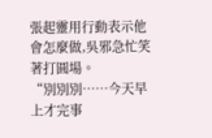張起靈用行動表示他會怎麼做,吳邪急忙笑著打圓場。
“別別別……今天早上才完事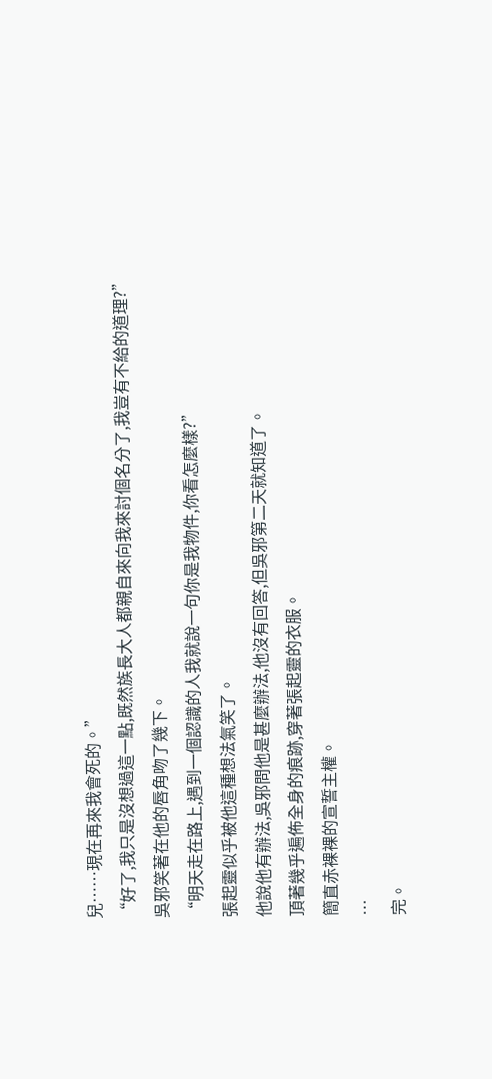兒……現在再來我會死的。”
“好了,我只是沒想過這一點,既然族長大人都親自來向我來討個名分了,我豈有不給的道理?”
吳邪笑著在他的唇角吻了幾下。
“明天走在路上,遇到一個認識的人我就說一句你是我物件,你看怎麼樣?”
張起靈似乎被他這種想法氣笑了。
他說他有辦法,吳邪問他是甚麼辦法,他沒有回答,但吳邪第二天就知道了。
頂著幾乎遍佈全身的痕跡,穿著張起靈的衣服。
簡直赤裸裸的宣誓主權。
…
完。